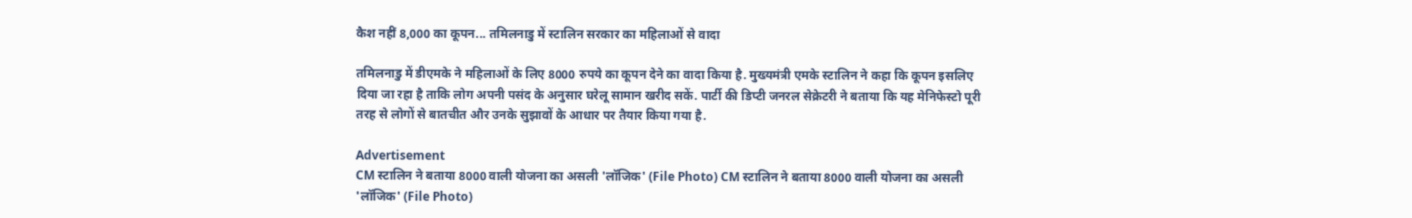कैश नहीं 8,000 का कूपन... तमिलनाडु में स्टालिन सरकार का महिलाओं से वादा

तमिलनाडु में डीएमके ने महिलाओं के लिए 8000 रुपये का कूपन देने का वादा किया है. मुख्यमंत्री एमके स्टालिन ने कहा कि कूपन इसलिए दिया जा रहा है ताकि लोग अपनी पसंद के अनुसार घरेलू सामान खरीद सकें. पार्टी की डिप्टी जनरल सेक्रेटरी ने बताया कि यह मेनिफेस्टो पूरी तरह से लोगों से बातचीत और उनके सुझावों के आधार पर तैयार किया गया है.

Advertisement
CM स्टालिन ने बताया 8000 वाली योजना का असली 'लॉजिक' (File Photo) CM स्टालिन ने बताया 8000 वाली योजना का असली 'लॉजिक' (File Photo)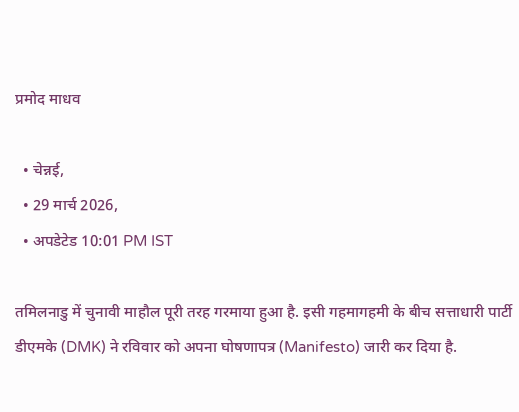प्रमोद माधव

  • चेन्नई,
  • 29 मार्च 2026,
  • अपडेटेड 10:01 PM IST

तमिलनाडु में चुनावी माहौल पूरी तरह गरमाया हुआ है. इसी गहमागहमी के बीच सत्ताधारी पार्टी डीएमके (DMK) ने रविवार को अपना घोषणापत्र (Manifesto) जारी कर दिया है.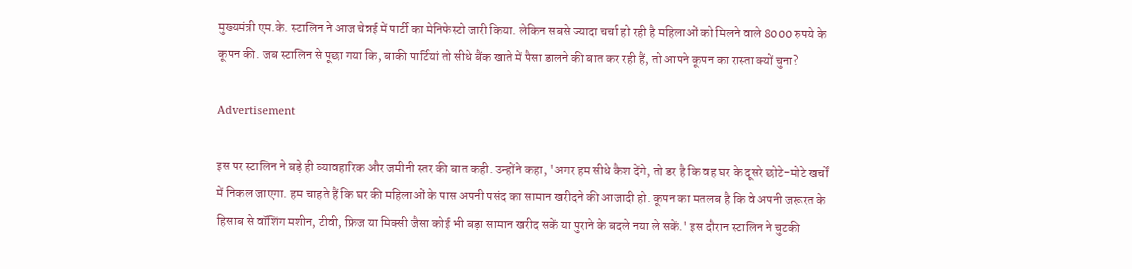मुख्यमंत्री एम.के. स्टालिन ने आज चेन्नई में पार्टी का मेनिफेस्टो जारी किया. लेकिन सबसे ज्यादा चर्चा हो रही है महिलाओं को मिलने वाले 8000 रुपये के कूपन की. जब स्टालिन से पूछा गया कि, बाकी पार्टियां तो सीधे बैंक खाते में पैसा डालने की बात कर रही हैं, तो आपने कूपन का रास्ता क्यों चुना?

Advertisement

इस पर स्टालिन ने बड़े ही व्यावहारिक और जमीनी स्तर की बात कही. उन्होंने कहा, 'अगर हम सीधे कैश देंगे, तो डर है कि वह घर के दूसरे छोटे-मोटे खर्चों में निकल जाएगा. हम चाहते हैं कि घर की महिलाओं के पास अपनी पसंद का सामान खरीदने की आजादी हो. कूपन का मतलब है कि वे अपनी जरूरत के हिसाब से वॉशिंग मशीन, टीवी, फ्रिज या मिक्सी जैसा कोई भी बड़ा सामान खरीद सकें या पुराने के बदले नया ले सकें.' इस दौरान स्टालिन ने चुटकी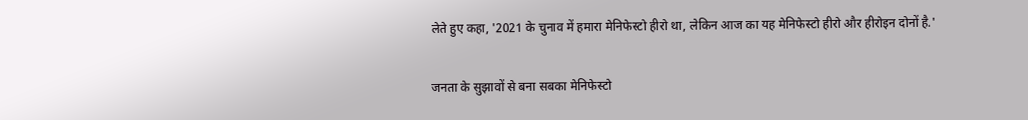लेते हुए कहा, '2021 के चुनाव में हमारा मेनिफेस्टो हीरो था, लेकिन आज का यह मेनिफेस्टो हीरो और हीरोइन दोनों है.'

जनता के सुझावों से बना सबका मेनिफेस्टो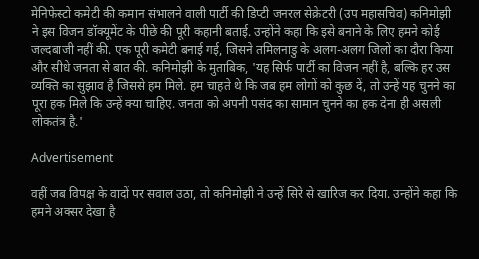मेनिफेस्टो कमेटी की कमान संभालने वाली पार्टी की डिप्टी जनरल सेक्रेटरी (उप महासचिव) कनिमोझी ने इस विजन डॉक्यूमेंट के पीछे की पूरी कहानी बताई. उन्होंने कहा कि इसे बनाने के लिए हमने कोई जल्दबाजी नहीं की. एक पूरी कमेटी बनाई गई, जिसने तमिलनाडु के अलग-अलग जिलों का दौरा किया और सीधे जनता से बात की. कनिमोझी के मुताबिक, 'यह सिर्फ पार्टी का विजन नहीं है, बल्कि हर उस व्यक्ति का सुझाव है जिससे हम मिले. हम चाहते थे कि जब हम लोगों को कुछ दें, तो उन्हें यह चुनने का पूरा हक मिले कि उन्हें क्या चाहिए. जनता को अपनी पसंद का सामान चुनने का हक देना ही असली लोकतंत्र है.'

Advertisement

वहीं जब विपक्ष के वादों पर सवाल उठा, तो कनिमोझी ने उन्हें सिरे से खारिज कर दिया. उन्होंने कहा कि हमने अक्सर देखा है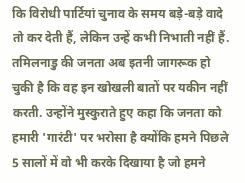कि विरोधी पार्टियां चुनाव के समय बड़े-बड़े वादे तो कर देती हैं, लेकिन उन्हें कभी निभाती नहीं हैं. तमिलनाडु की जनता अब इतनी जागरूक हो चुकी है कि वह इन खोखली बातों पर यकीन नहीं करती. उन्होंने मुस्कुराते हुए कहा कि जनता को हमारी 'गारंटी' पर भरोसा है क्योंकि हमने पिछले 5 सालों में वो भी करके दिखाया है जो हमने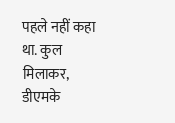पहले नहीं कहा था. कुल मिलाकर, डीएमके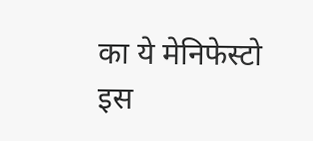का ये मेनिफेस्टो इस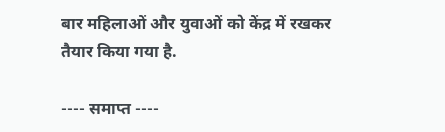बार महिलाओं और युवाओं को केंद्र में रखकर तैयार किया गया है.

---- समाप्त ----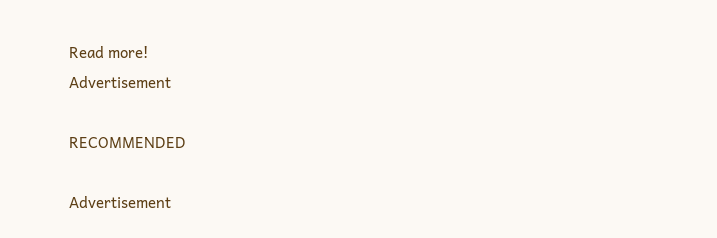Read more!
Advertisement

RECOMMENDED

Advertisement